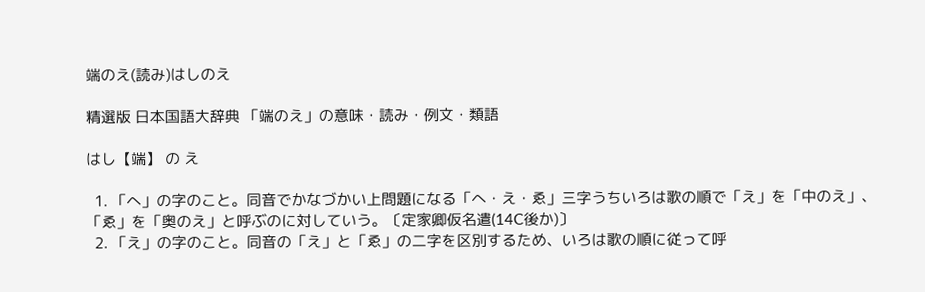端のえ(読み)はしのえ

精選版 日本国語大辞典 「端のえ」の意味・読み・例文・類語

はし【端】 の え

  1. 「へ」の字のこと。同音でかなづかい上問題になる「へ・え・ゑ」三字うちいろは歌の順で「え」を「中のえ」、「ゑ」を「奥のえ」と呼ぶのに対していう。〔定家卿仮名遣(14C後か)〕
  2. 「え」の字のこと。同音の「え」と「ゑ」の二字を区別するため、いろは歌の順に従って呼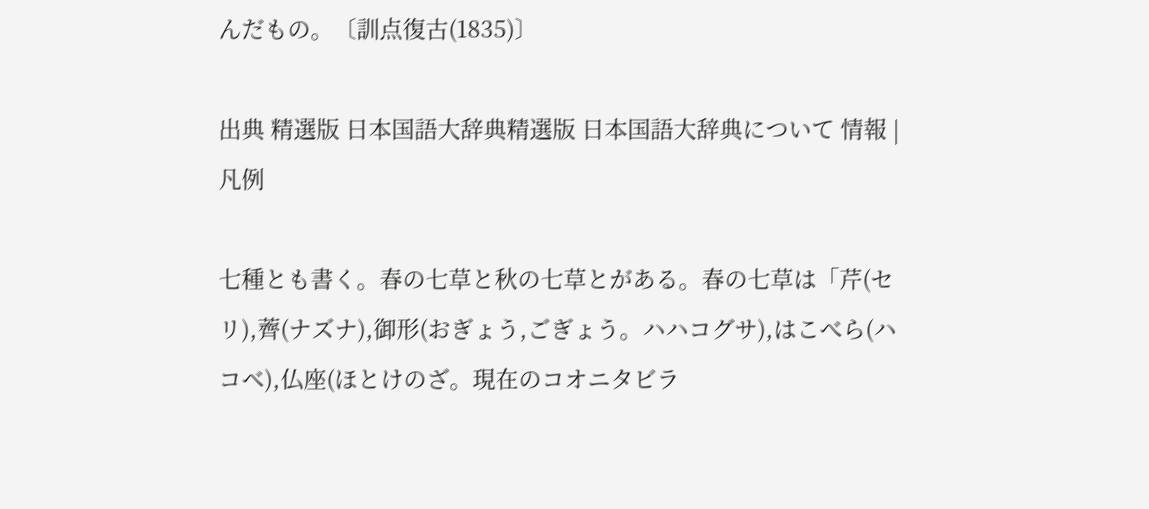んだもの。〔訓点復古(1835)〕

出典 精選版 日本国語大辞典精選版 日本国語大辞典について 情報 | 凡例

七種とも書く。春の七草と秋の七草とがある。春の七草は「芹(セリ),薺(ナズナ),御形(おぎょう,ごぎょう。ハハコグサ),はこべら(ハコベ),仏座(ほとけのざ。現在のコオニタビラ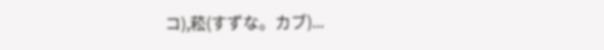コ),菘(すずな。カブ)...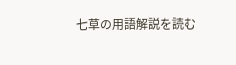七草の用語解説を読む